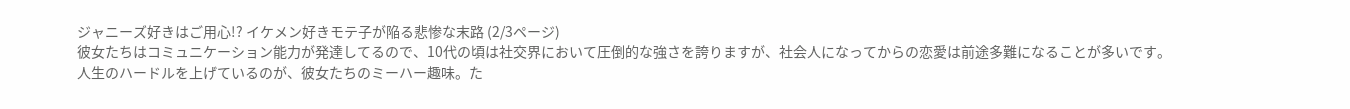ジャニーズ好きはご用心!? イケメン好きモテ子が陥る悲惨な末路 (2/3ページ)
彼女たちはコミュニケーション能力が発達してるので、10代の頃は社交界において圧倒的な強さを誇りますが、社会人になってからの恋愛は前途多難になることが多いです。
人生のハードルを上げているのが、彼女たちのミーハー趣味。た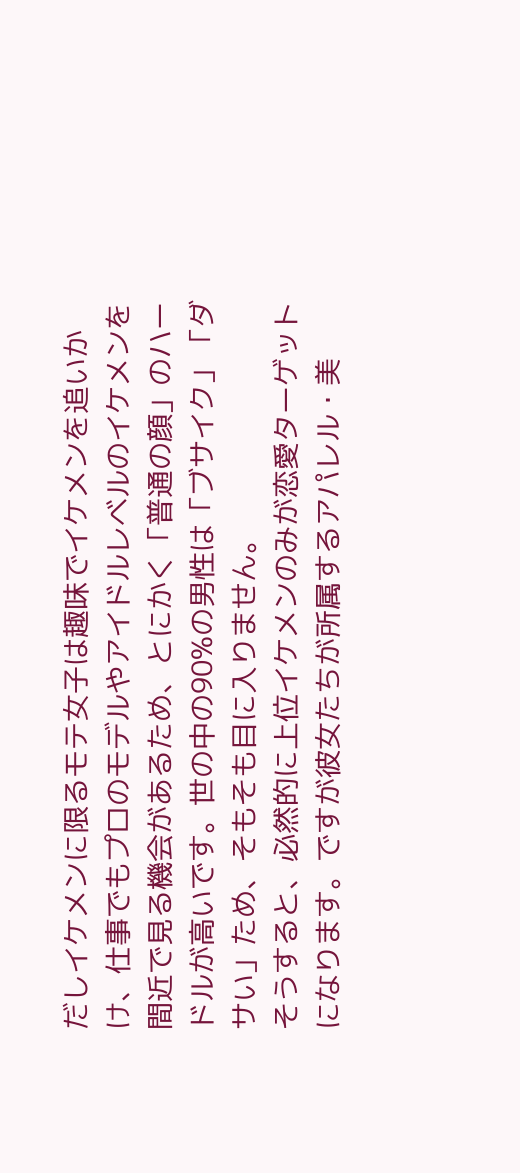だしイケメンに限るモテ女子は趣味でイケメンを追いかけ、仕事でもプロのモデルやアイドルレベルのイケメンを間近で見る機会があるため、とにかく「普通の顔」のハードルが高いです。世の中の90%の男性は「ブサイク」「ダサい」ため、そもそも目に入りません。
そうすると、必然的に上位イケメンのみが恋愛ターゲットになります。ですが彼女たちが所属するアパレル・美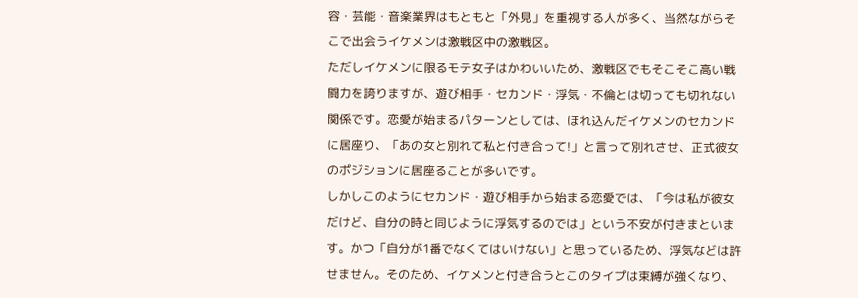容・芸能・音楽業界はもともと「外見」を重視する人が多く、当然ながらそこで出会うイケメンは激戦区中の激戦区。
ただしイケメンに限るモテ女子はかわいいため、激戦区でもそこそこ高い戦闘力を誇りますが、遊び相手・セカンド・浮気・不倫とは切っても切れない関係です。恋愛が始まるパターンとしては、ほれ込んだイケメンのセカンドに居座り、「あの女と別れて私と付き合って!」と言って別れさせ、正式彼女のポジションに居座ることが多いです。
しかしこのようにセカンド・遊び相手から始まる恋愛では、「今は私が彼女だけど、自分の時と同じように浮気するのでは」という不安が付きまといます。かつ「自分が1番でなくてはいけない」と思っているため、浮気などは許せません。そのため、イケメンと付き合うとこのタイプは束縛が強くなり、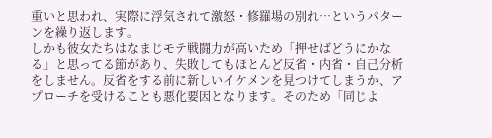重いと思われ、実際に浮気されて激怒・修羅場の別れ…というパターンを繰り返します。
しかも彼女たちはなまじモテ戦闘力が高いため「押せばどうにかなる」と思ってる節があり、失敗してもほとんど反省・内省・自己分析をしません。反省をする前に新しいイケメンを見つけてしまうか、アプローチを受けることも悪化要因となります。そのため「同じよ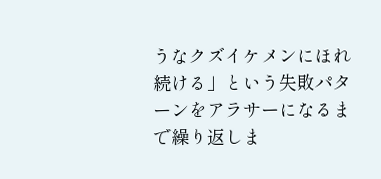うなクズイケメンにほれ続ける」という失敗パターンをアラサーになるまで繰り返しま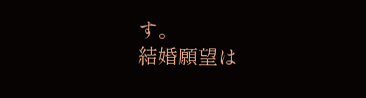す。
結婚願望は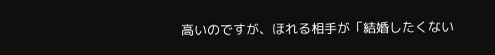高いのですが、ほれる相手が「結婚したくない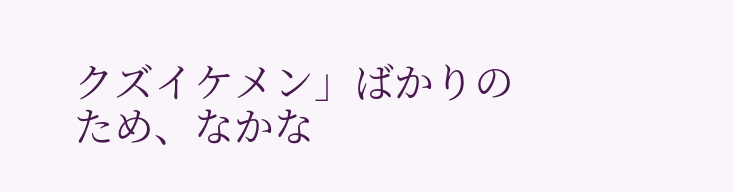クズイケメン」ばかりのため、なかな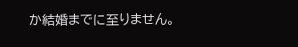か結婚までに至りません。